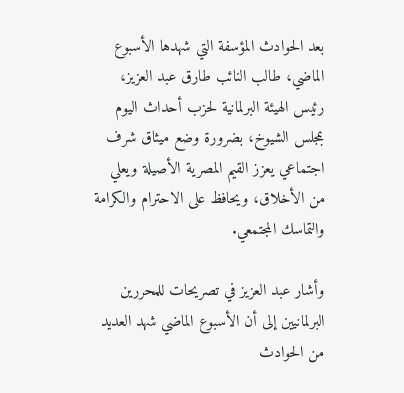بعد الحوادث المؤسفة التي شهدها الأسبوع الماضي، طالب النائب طارق عبد العزيز، رئيس الهيئة البرلمانية لحزب أحداث اليوم بمجلس الشيوخ، بضرورة وضع ميثاق شرف اجتماعي يعزز القيم المصرية الأصيلة ويعلي من الأخلاق، ويحافظ على الاحترام والكرامة والتماسك المجتمعي.

وأشار عبد العزيز في تصريحات للمحررين البرلمانيين إلى أن الأسبوع الماضي شهد العديد من الحوادث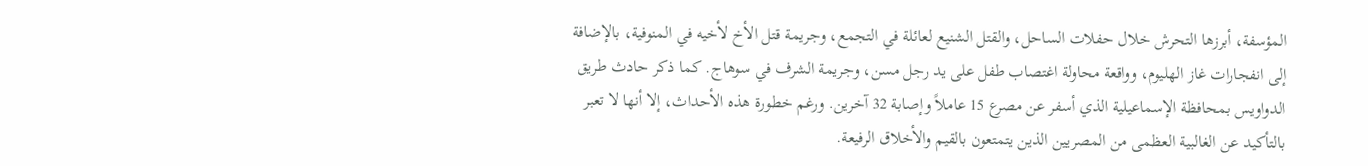المؤسفة، أبرزها التحرش خلال حفلات الساحل، والقتل الشنيع لعائلة في التجمع، وجريمة قتل الأخ لأخيه في المنوفية، بالإضافة إلى انفجارات غاز الهليوم، وواقعة محاولة اغتصاب طفل على يد رجل مسن، وجريمة الشرف في سوهاج. كما ذكر حادث طريق الدواويس بمحافظة الإسماعيلية الذي أسفر عن مصرع 15 عاملاً وإصابة 32 آخرين. ورغم خطورة هذه الأحداث، إلا أنها لا تعبر بالتأكيد عن الغالبية العظمى من المصريين الذين يتمتعون بالقيم والأخلاق الرفيعة.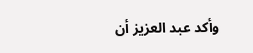وأكد عبد العزيز أن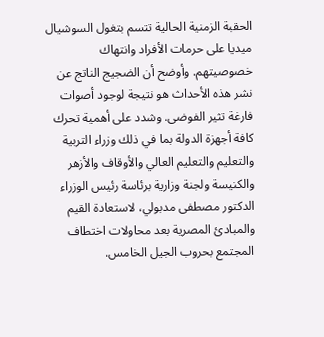الحقبة الزمنية الحالية تتسم بتغول السوشيال ميديا على حرمات الأفراد وانتهاك خصوصيتهم. وأوضح أن الضجيج الناتج عن نشر هذه الأحداث هو نتيجة لوجود أصوات فارغة تثير الفوضى. وشدد على أهمية تحرك كافة أجهزة الدولة بما في ذلك وزراء التربية والتعليم والتعليم العالي والأوقاف والأزهر والكنيسة ولجنة وزارية برئاسة رئيس الوزراء الدكتور مصطفى مدبولي، لاستعادة القيم والمبادئ المصرية بعد محاولات اختطاف المجتمع بحروب الجيل الخامس.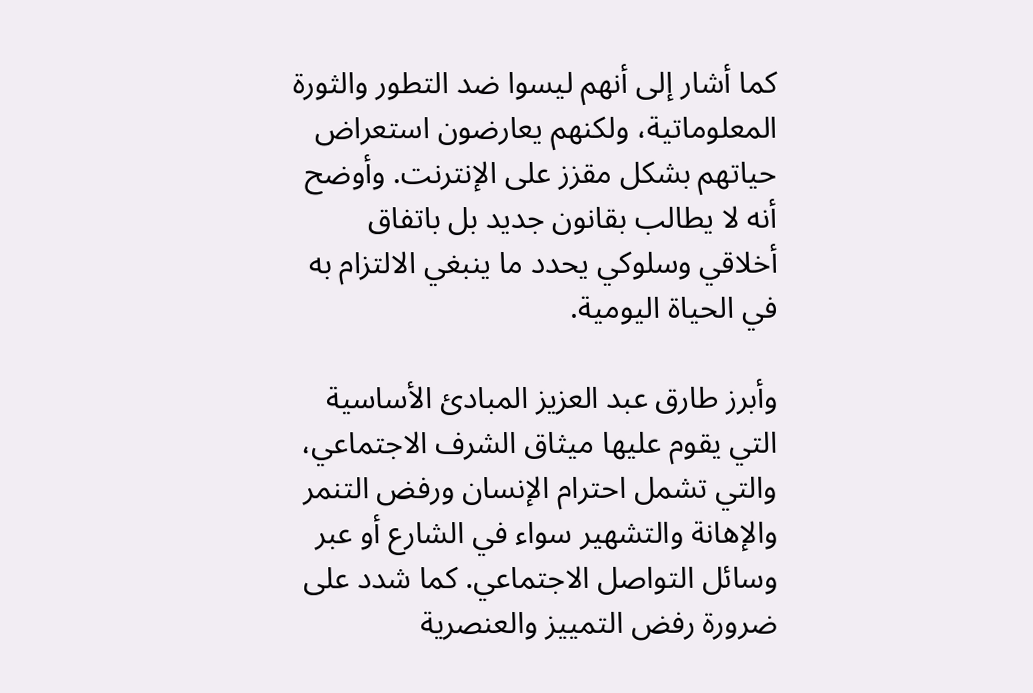كما أشار إلى أنهم ليسوا ضد التطور والثورة المعلوماتية، ولكنهم يعارضون استعراض حياتهم بشكل مقزز على الإنترنت. وأوضح أنه لا يطالب بقانون جديد بل باتفاق أخلاقي وسلوكي يحدد ما ينبغي الالتزام به في الحياة اليومية.

وأبرز طارق عبد العزيز المبادئ الأساسية التي يقوم عليها ميثاق الشرف الاجتماعي، والتي تشمل احترام الإنسان ورفض التنمر والإهانة والتشهير سواء في الشارع أو عبر وسائل التواصل الاجتماعي. كما شدد على ضرورة رفض التمييز والعنصرية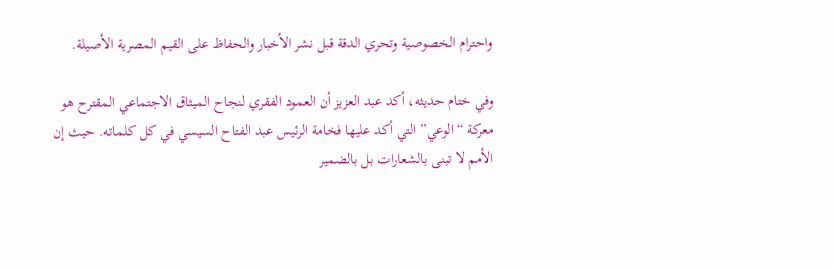واحترام الخصوصية وتحري الدقة قبل نشر الأخبار والحفاظ على القيم المصرية الأصيلة.

وفي ختام حديثه، أكد عبد العزيز أن العمود الفقري لنجاح الميثاق الاجتماعي المقترح هو معركة “الوعي” التي أكد عليها فخامة الرئيس عبد الفتاح السيسي في كل كلماته. حيث إن الأمم لا تبنى بالشعارات بل بالضمير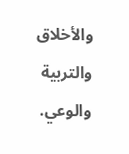والأخلاق والتربية والوعي.